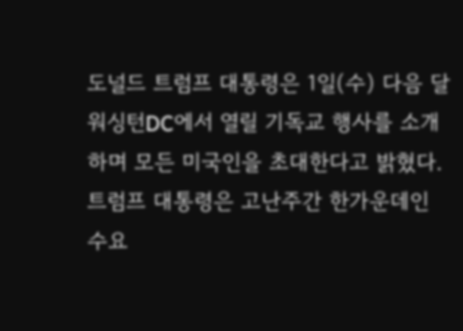도널드 트럼프 대통령은 1일(수) 다음 달 워싱턴DC에서 열릴 기독교 행사를 소개하며 모든 미국인을 초대한다고 밝혔다.
트럼프 대통령은 고난주간 한가운데인 수요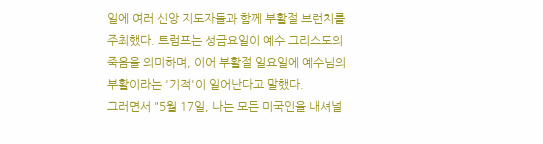일에 여러 신앙 지도자들과 함께 부활절 브런치를 주최했다. 트럼프는 성금요일이 예수 그리스도의 죽음을 의미하며, 이어 부활절 일요일에 예수님의 부활이라는 '기적'이 일어난다고 말했다.
그러면서 "5월 17일, 나는 모든 미국인을 내셔널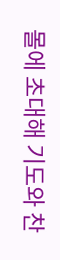몰에 초대해 기도와 찬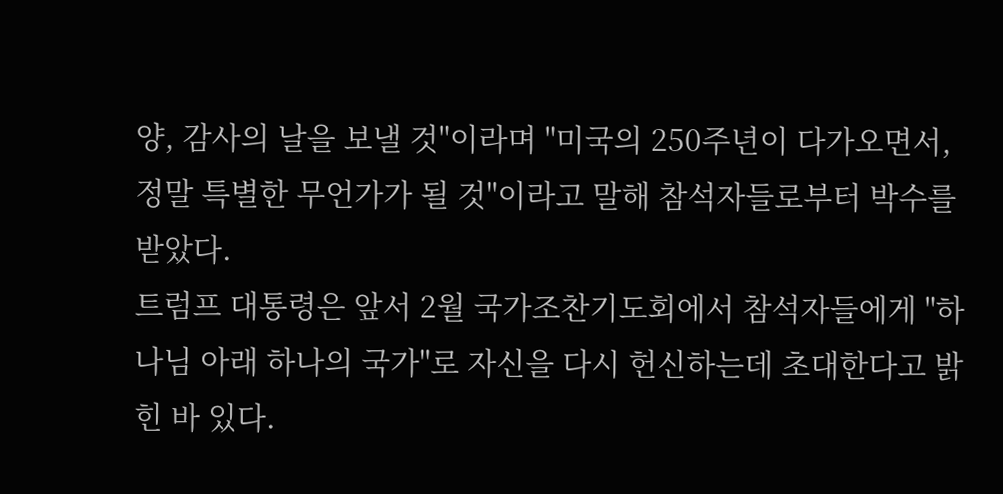양, 감사의 날을 보낼 것"이라며 "미국의 250주년이 다가오면서, 정말 특별한 무언가가 될 것"이라고 말해 참석자들로부터 박수를 받았다.
트럼프 대통령은 앞서 2월 국가조찬기도회에서 참석자들에게 "하나님 아래 하나의 국가"로 자신을 다시 헌신하는데 초대한다고 밝힌 바 있다.